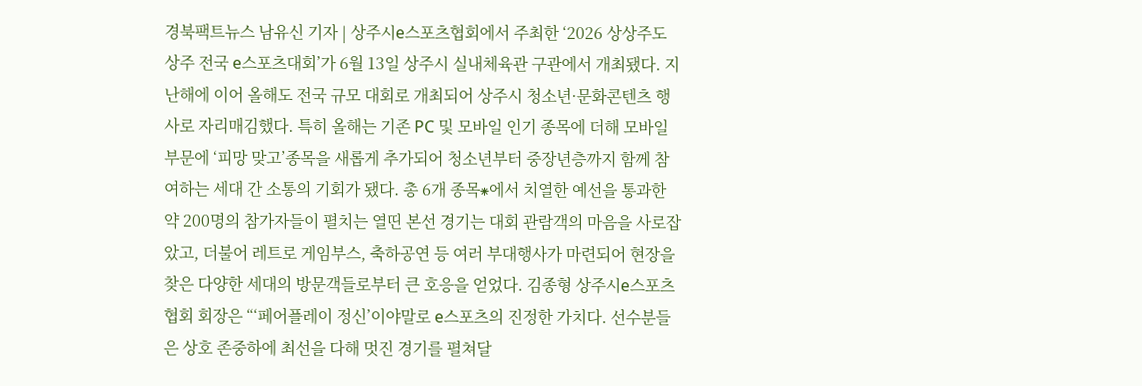경북팩트뉴스 남유신 기자 | 상주시e스포츠협회에서 주최한 ‘2026 상상주도 상주 전국 e스포츠대회’가 6월 13일 상주시 실내체육관 구관에서 개최됐다. 지난해에 이어 올해도 전국 규모 대회로 개최되어 상주시 청소년·문화콘텐츠 행사로 자리매김했다. 특히 올해는 기존 PC 및 모바일 인기 종목에 더해 모바일 부문에 ‘피망 맞고’종목을 새롭게 추가되어 청소년부터 중장년층까지 함께 참여하는 세대 간 소통의 기회가 됐다. 총 6개 종목⁕에서 치열한 예선을 통과한 약 200명의 참가자들이 펼치는 열띤 본선 경기는 대회 관람객의 마음을 사로잡았고, 더불어 레트로 게임부스, 축하공연 등 여러 부대행사가 마련되어 현장을 찾은 다양한 세대의 방문객들로부터 큰 호응을 얻었다. 김종형 상주시e스포츠협회 회장은 “‘페어플레이 정신’이야말로 e스포츠의 진정한 가치다. 선수분들은 상호 존중하에 최선을 다해 멋진 경기를 펼쳐달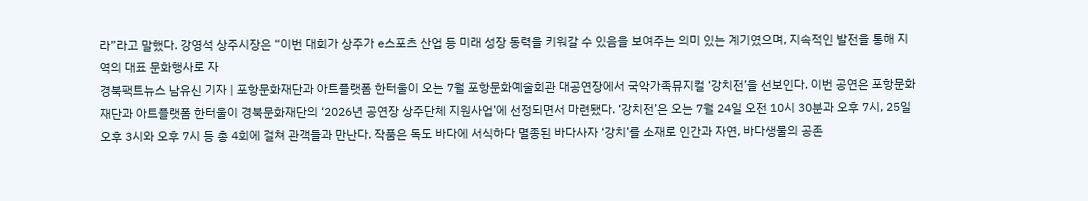라”라고 말했다. 강영석 상주시장은 “이번 대회가 상주가 e스포츠 산업 등 미래 성장 동력을 키워갈 수 있음을 보여주는 의미 있는 계기였으며, 지속적인 발전을 통해 지역의 대표 문화행사로 자
경북팩트뉴스 남유신 기자 | 포항문화재단과 아트플랫폼 한터울이 오는 7월 포항문화예술회관 대공연장에서 국악가족뮤지컬 ‘강치전’을 선보인다. 이번 공연은 포항문화재단과 아트플랫폼 한터울이 경북문화재단의 ‘2026년 공연장 상주단체 지원사업’에 선정되면서 마련됐다. ‘강치전’은 오는 7월 24일 오전 10시 30분과 오후 7시, 25일 오후 3시와 오후 7시 등 총 4회에 걸쳐 관객들과 만난다. 작품은 독도 바다에 서식하다 멸종된 바다사자 ‘강치’를 소재로 인간과 자연, 바다생물의 공존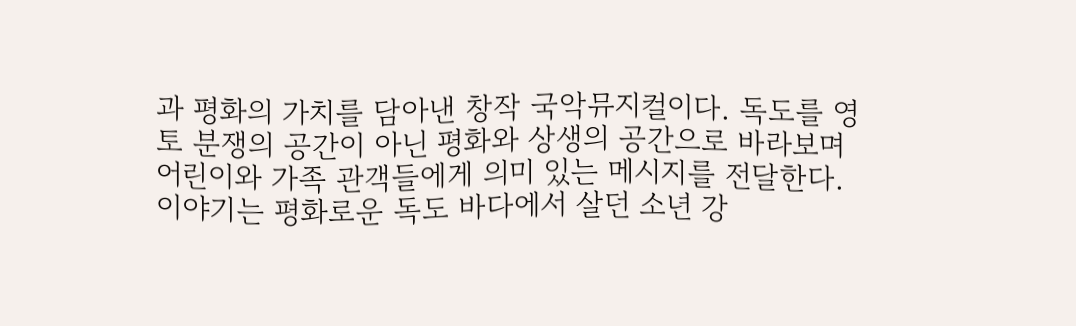과 평화의 가치를 담아낸 창작 국악뮤지컬이다. 독도를 영토 분쟁의 공간이 아닌 평화와 상생의 공간으로 바라보며 어린이와 가족 관객들에게 의미 있는 메시지를 전달한다. 이야기는 평화로운 독도 바다에서 살던 소년 강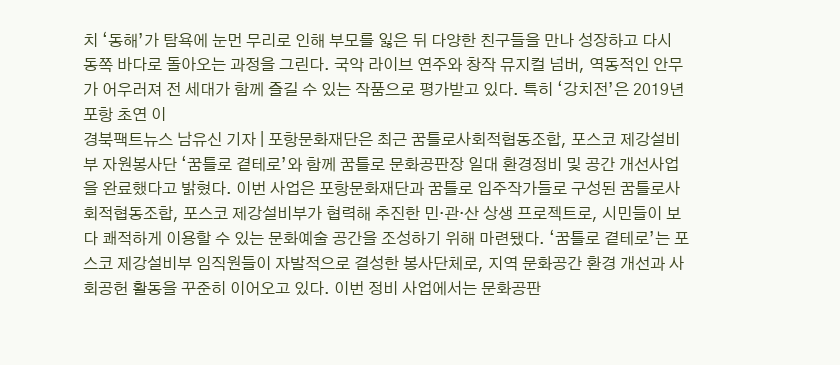치 ‘동해’가 탐욕에 눈먼 무리로 인해 부모를 잃은 뒤 다양한 친구들을 만나 성장하고 다시 동쪽 바다로 돌아오는 과정을 그린다. 국악 라이브 연주와 창작 뮤지컬 넘버, 역동적인 안무가 어우러져 전 세대가 함께 즐길 수 있는 작품으로 평가받고 있다. 특히 ‘강치전’은 2019년 포항 초연 이
경북팩트뉴스 남유신 기자 | 포항문화재단은 최근 꿈틀로사회적협동조합, 포스코 제강설비부 자원봉사단 ‘꿈틀로 곁테로’와 함께 꿈틀로 문화공판장 일대 환경정비 및 공간 개선사업을 완료했다고 밝혔다. 이번 사업은 포항문화재단과 꿈틀로 입주작가들로 구성된 꿈틀로사회적협동조합, 포스코 제강설비부가 협력해 추진한 민·관·산 상생 프로젝트로, 시민들이 보다 쾌적하게 이용할 수 있는 문화예술 공간을 조성하기 위해 마련됐다. ‘꿈틀로 곁테로’는 포스코 제강설비부 임직원들이 자발적으로 결성한 봉사단체로, 지역 문화공간 환경 개선과 사회공헌 활동을 꾸준히 이어오고 있다. 이번 정비 사업에서는 문화공판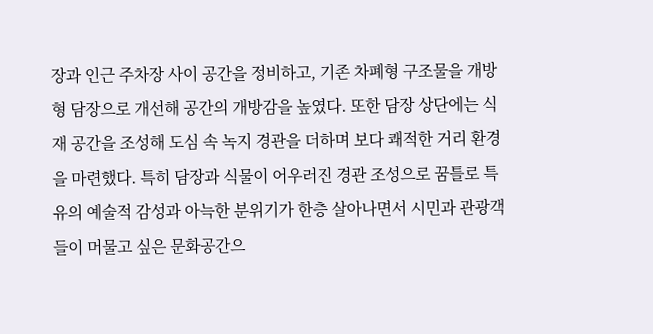장과 인근 주차장 사이 공간을 정비하고, 기존 차폐형 구조물을 개방형 담장으로 개선해 공간의 개방감을 높였다. 또한 담장 상단에는 식재 공간을 조성해 도심 속 녹지 경관을 더하며 보다 쾌적한 거리 환경을 마련했다. 특히 담장과 식물이 어우러진 경관 조성으로 꿈틀로 특유의 예술적 감성과 아늑한 분위기가 한층 살아나면서 시민과 관광객들이 머물고 싶은 문화공간으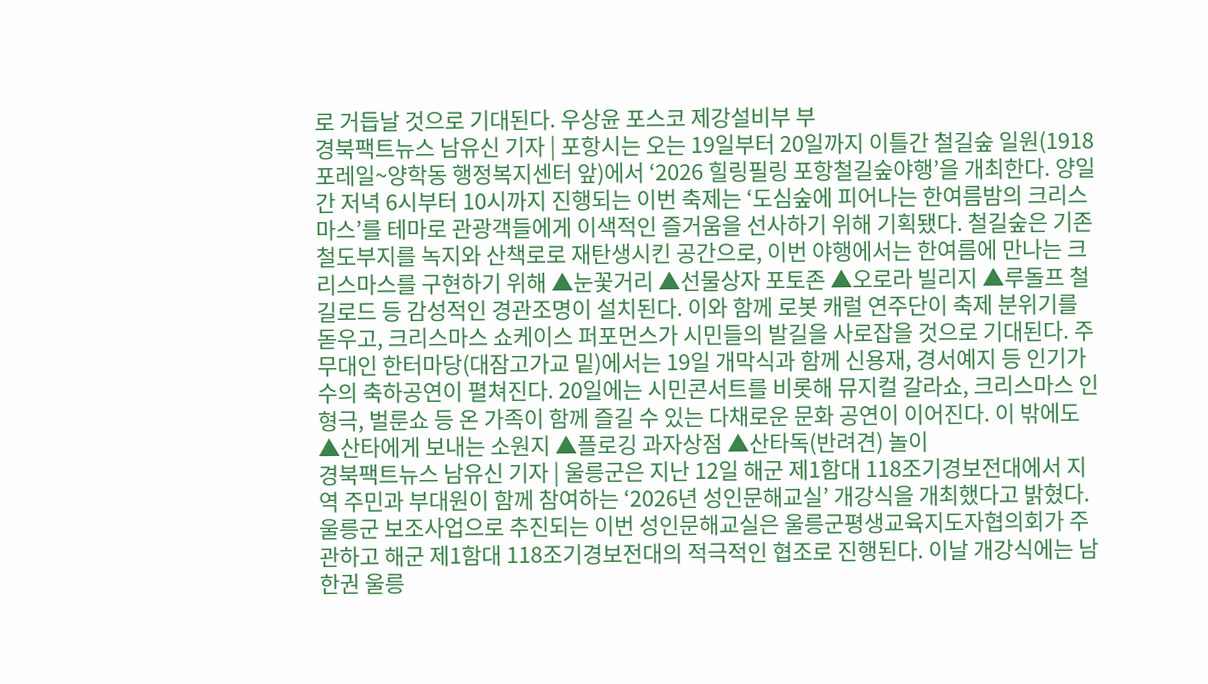로 거듭날 것으로 기대된다. 우상윤 포스코 제강설비부 부
경북팩트뉴스 남유신 기자 | 포항시는 오는 19일부터 20일까지 이틀간 철길숲 일원(1918포레일~양학동 행정복지센터 앞)에서 ‘2026 힐링필링 포항철길숲야행’을 개최한다. 양일간 저녁 6시부터 10시까지 진행되는 이번 축제는 ‘도심숲에 피어나는 한여름밤의 크리스마스’를 테마로 관광객들에게 이색적인 즐거움을 선사하기 위해 기획됐다. 철길숲은 기존 철도부지를 녹지와 산책로로 재탄생시킨 공간으로, 이번 야행에서는 한여름에 만나는 크리스마스를 구현하기 위해 ▲눈꽃거리 ▲선물상자 포토존 ▲오로라 빌리지 ▲루돌프 철길로드 등 감성적인 경관조명이 설치된다. 이와 함께 로봇 캐럴 연주단이 축제 분위기를 돋우고, 크리스마스 쇼케이스 퍼포먼스가 시민들의 발길을 사로잡을 것으로 기대된다. 주 무대인 한터마당(대잠고가교 밑)에서는 19일 개막식과 함께 신용재, 경서예지 등 인기가수의 축하공연이 펼쳐진다. 20일에는 시민콘서트를 비롯해 뮤지컬 갈라쇼, 크리스마스 인형극, 벌룬쇼 등 온 가족이 함께 즐길 수 있는 다채로운 문화 공연이 이어진다. 이 밖에도 ▲산타에게 보내는 소원지 ▲플로깅 과자상점 ▲산타독(반려견) 놀이
경북팩트뉴스 남유신 기자 | 울릉군은 지난 12일 해군 제1함대 118조기경보전대에서 지역 주민과 부대원이 함께 참여하는 ‘2026년 성인문해교실’ 개강식을 개최했다고 밝혔다. 울릉군 보조사업으로 추진되는 이번 성인문해교실은 울릉군평생교육지도자협의회가 주관하고 해군 제1함대 118조기경보전대의 적극적인 협조로 진행된다. 이날 개강식에는 남한권 울릉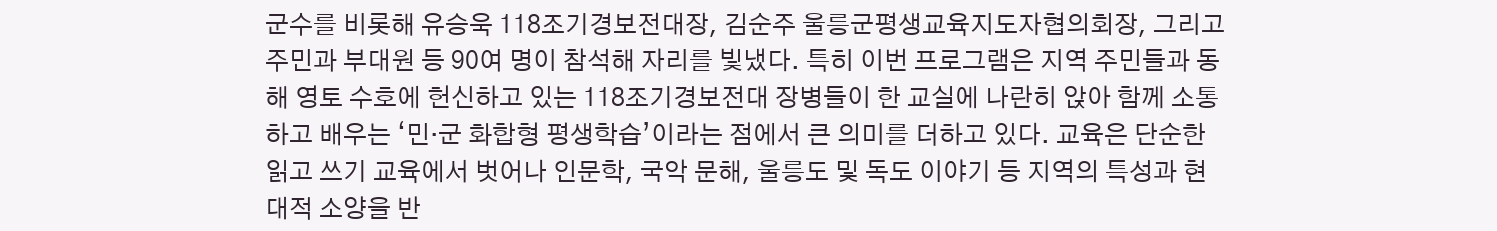군수를 비롯해 유승욱 118조기경보전대장, 김순주 울릉군평생교육지도자협의회장, 그리고 주민과 부대원 등 90여 명이 참석해 자리를 빛냈다. 특히 이번 프로그램은 지역 주민들과 동해 영토 수호에 헌신하고 있는 118조기경보전대 장병들이 한 교실에 나란히 앉아 함께 소통하고 배우는 ‘민·군 화합형 평생학습’이라는 점에서 큰 의미를 더하고 있다. 교육은 단순한 읽고 쓰기 교육에서 벗어나 인문학, 국악 문해, 울릉도 및 독도 이야기 등 지역의 특성과 현대적 소양을 반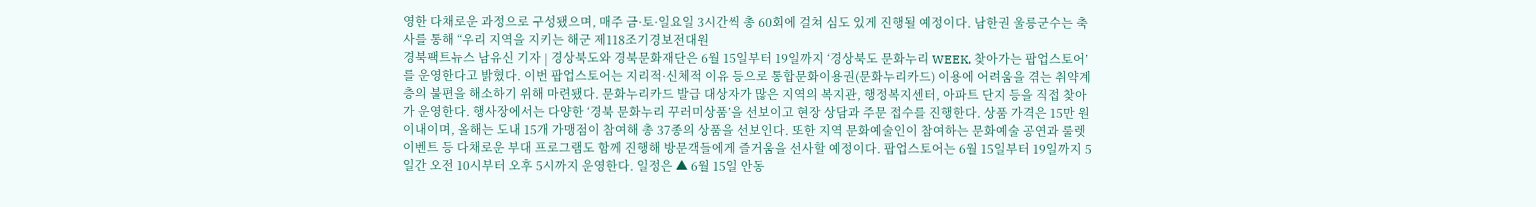영한 다채로운 과정으로 구성됐으며, 매주 금·토·일요일 3시간씩 총 60회에 걸쳐 심도 있게 진행될 예정이다. 남한권 울릉군수는 축사를 통해 “우리 지역을 지키는 해군 제118조기경보전대원
경북팩트뉴스 남유신 기자 | 경상북도와 경북문화재단은 6월 15일부터 19일까지 ‘경상북도 문화누리 WEEK, 찾아가는 팝업스토어’를 운영한다고 밝혔다. 이번 팝업스토어는 지리적·신체적 이유 등으로 통합문화이용권(문화누리카드) 이용에 어려움을 겪는 취약계층의 불편을 해소하기 위해 마련됐다. 문화누리카드 발급 대상자가 많은 지역의 복지관, 행정복지센터, 아파트 단지 등을 직접 찾아가 운영한다. 행사장에서는 다양한 ‘경북 문화누리 꾸러미상품’을 선보이고 현장 상담과 주문 접수를 진행한다. 상품 가격은 15만 원 이내이며, 올해는 도내 15개 가맹점이 참여해 총 37종의 상품을 선보인다. 또한 지역 문화예술인이 참여하는 문화예술 공연과 룰렛 이벤트 등 다채로운 부대 프로그램도 함께 진행해 방문객들에게 즐거움을 선사할 예정이다. 팝업스토어는 6월 15일부터 19일까지 5일간 오전 10시부터 오후 5시까지 운영한다. 일정은 ▲ 6월 15일 안동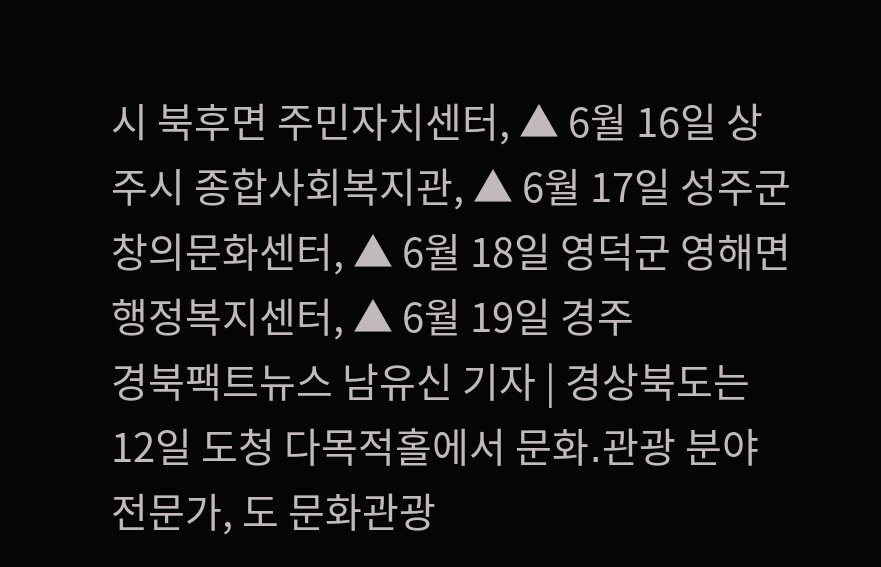시 북후면 주민자치센터, ▲ 6월 16일 상주시 종합사회복지관, ▲ 6월 17일 성주군 창의문화센터, ▲ 6월 18일 영덕군 영해면 행정복지센터, ▲ 6월 19일 경주
경북팩트뉴스 남유신 기자 | 경상북도는 12일 도청 다목적홀에서 문화․관광 분야 전문가, 도 문화관광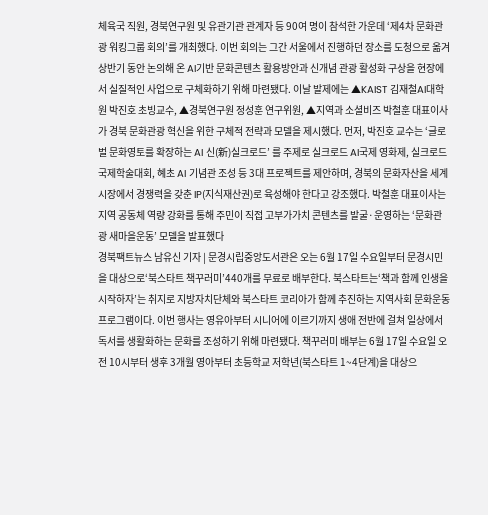체육국 직원, 경북연구원 및 유관기관 관계자 등 90여 명이 참석한 가운데 ‘제4차 문화관광 워킹그룹 회의’를 개최했다. 이번 회의는 그간 서울에서 진행하던 장소를 도청으로 옮겨 상반기 동안 논의해 온 AI기반 문화콘텐츠 활용방안과 신개념 관광 활성화 구상을 현장에서 실질적인 사업으로 구체화하기 위해 마련됐다. 이날 발제에는 ▲KAIST 김재철AI대학원 박진호 초빙교수, ▲경북연구원 정성훈 연구위원, ▲지역과 소셜비즈 박철훈 대표이사가 경북 문화관광 혁신을 위한 구체적 전략과 모델을 제시했다. 먼저, 박진호 교수는 ‘글로벌 문화영토를 확장하는 AI 신(新)실크로드’ 를 주제로 실크로드 AI국제 영화제, 실크로드 국제학술대회, 혜초 AI 기념관 조성 등 3대 프로젝트를 제안하며, 경북의 문화자산을 세계 시장에서 경쟁력을 갖춘 IP(지식재산권)로 육성해야 한다고 강조했다. 박철훈 대표이사는 지역 공동체 역량 강화를 통해 주민이 직접 고부가가치 콘텐츠를 발굴·운영하는 ‘문화관광 새마을운동’ 모델을 발표했다
경북팩트뉴스 남유신 기자 | 문경시립중앙도서관은 오는 6월 17일 수요일부터 문경시민을 대상으로‘북스타트 책꾸러미’440개를 무료로 배부한다. 북스타트는‘책과 함께 인생을 시작하자’는 취지로 지방자치단체와 북스타트 코리아가 함께 추진하는 지역사회 문화운동 프로그램이다. 이번 행사는 영유아부터 시니어에 이르기까지 생애 전반에 걸쳐 일상에서 독서를 생활화하는 문화를 조성하기 위해 마련됐다. 책꾸러미 배부는 6월 17일 수요일 오전 10시부터 생후 3개월 영아부터 초등학교 저학년(북스타트 1~4단계)을 대상으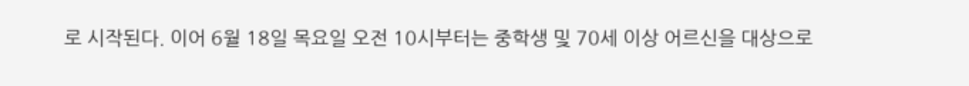로 시작된다. 이어 6월 18일 목요일 오전 10시부터는 중학생 및 70세 이상 어르신을 대상으로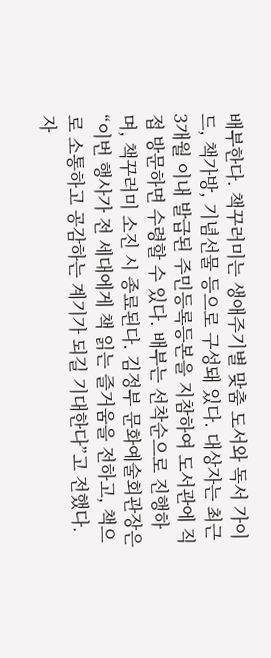배부한다. 책꾸러미는 생애주기별 맞춤 도서와 독서 가이드, 책가방, 기념선물 등으로 구성돼 있다. 대상자는 최근 3개월 이내 발급된 주민등록등본을 지참하여 도서관에 직접 방문하면 수령할 수 있다. 배부는 선착순으로 진행하며, 책꾸러미 소진 시 종료된다. 김정부 문화예술회관장은 “이번 행사가 전 세대에게 책 읽는 즐거움을 전하고, 책으로 소통하고 공감하는 계기가 되길 기대한다”고 전했다. 자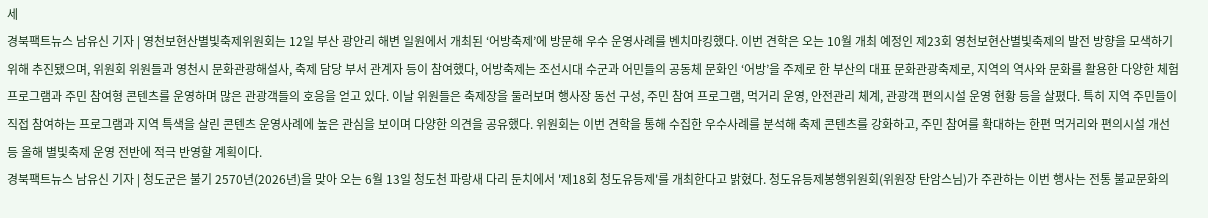세
경북팩트뉴스 남유신 기자 | 영천보현산별빛축제위원회는 12일 부산 광안리 해변 일원에서 개최된 ‘어방축제’에 방문해 우수 운영사례를 벤치마킹했다. 이번 견학은 오는 10월 개최 예정인 제23회 영천보현산별빛축제의 발전 방향을 모색하기 위해 추진됐으며, 위원회 위원들과 영천시 문화관광해설사, 축제 담당 부서 관계자 등이 참여했다, 어방축제는 조선시대 수군과 어민들의 공동체 문화인 ‘어방’을 주제로 한 부산의 대표 문화관광축제로, 지역의 역사와 문화를 활용한 다양한 체험 프로그램과 주민 참여형 콘텐츠를 운영하며 많은 관광객들의 호응을 얻고 있다. 이날 위원들은 축제장을 둘러보며 행사장 동선 구성, 주민 참여 프로그램, 먹거리 운영, 안전관리 체계, 관광객 편의시설 운영 현황 등을 살폈다. 특히 지역 주민들이 직접 참여하는 프로그램과 지역 특색을 살린 콘텐츠 운영사례에 높은 관심을 보이며 다양한 의견을 공유했다. 위원회는 이번 견학을 통해 수집한 우수사례를 분석해 축제 콘텐츠를 강화하고, 주민 참여를 확대하는 한편 먹거리와 편의시설 개선 등 올해 별빛축제 운영 전반에 적극 반영할 계획이다.
경북팩트뉴스 남유신 기자 | 청도군은 불기 2570년(2026년)을 맞아 오는 6월 13일 청도천 파랑새 다리 둔치에서 '제18회 청도유등제'를 개최한다고 밝혔다. 청도유등제봉행위원회(위원장 탄암스님)가 주관하는 이번 행사는 전통 불교문화의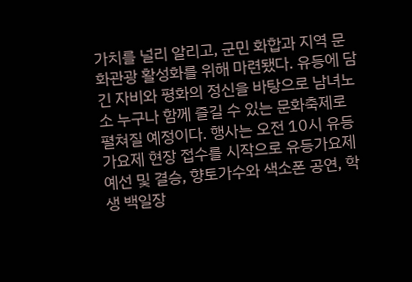가치를 널리 알리고, 군민 화합과 지역 문화관광 활성화를 위해 마련됐다. 유등에 담긴 자비와 평화의 정신을 바탕으로 남녀노소 누구나 함께 즐길 수 있는 문화축제로 펼쳐질 예정이다. 행사는 오전 10시 유등가요제 현장 접수를 시작으로 유등가요제 예선 및 결승, 향토가수와 색소폰 공연, 학생 백일장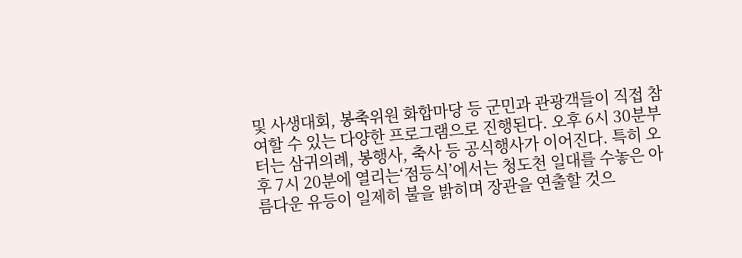및 사생대회, 봉축위원 화합마당 등 군민과 관광객들이 직접 참여할 수 있는 다양한 프로그램으로 진행된다. 오후 6시 30분부터는 삼귀의례, 봉행사, 축사 등 공식행사가 이어진다. 특히 오후 7시 20분에 열리는‘점등식’에서는 청도천 일대를 수놓은 아름다운 유등이 일제히 불을 밝히며 장관을 연출할 것으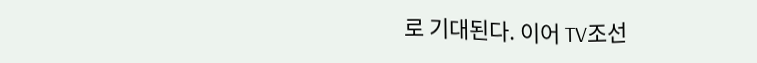로 기대된다. 이어 TV조선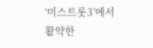‘미스트롯3’에서 활약한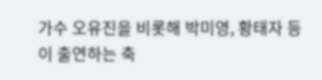가수 오유진을 비롯해 박미영, 황태자 등이 출연하는 축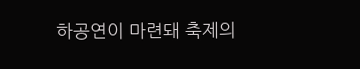하공연이 마련돼 축제의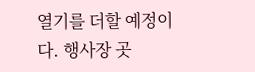열기를 더할 예정이다. 행사장 곳